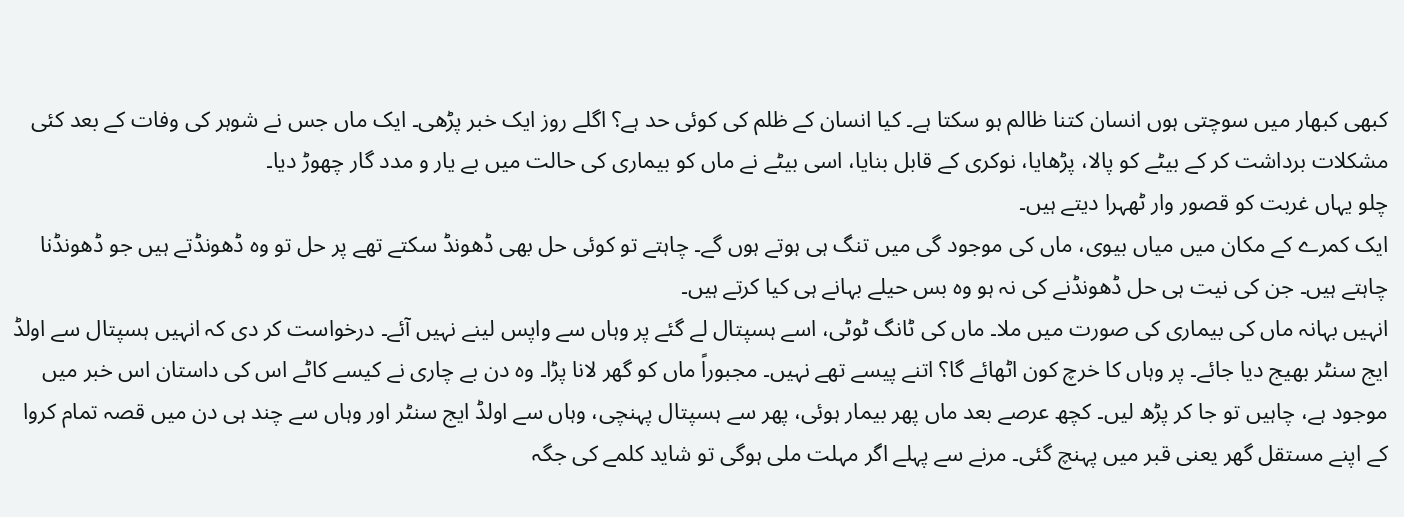کبھی کبھار میں سوچتی ہوں انسان کتنا ظالم ہو سکتا ہے۔ کیا انسان کے ظلم کی کوئی حد ہے؟ اگلے روز ایک خبر پڑھی۔ ایک ماں جس نے شوہر کی وفات کے بعد کئی مشکلات برداشت کر کے بیٹے کو پالا، پڑھایا، نوکری کے قابل بنایا، اسی بیٹے نے ماں کو بیماری کی حالت میں بے یار و مدد گار چھوڑ دیا۔
چلو یہاں غربت کو قصور وار ٹھہرا دیتے ہیں۔
ایک کمرے کے مکان میں میاں بیوی، ماں کی موجود گی میں تنگ ہی ہوتے ہوں گے۔ چاہتے تو کوئی حل بھی ڈھونڈ سکتے تھے پر حل تو وہ ڈھونڈتے ہیں جو ڈھونڈنا چاہتے ہیں۔ جن کی نیت ہی حل ڈھونڈنے کی نہ ہو وہ بس حیلے بہانے ہی کیا کرتے ہیں۔
انہیں بہانہ ماں کی بیماری کی صورت میں ملا۔ ماں کی ٹانگ ٹوٹی، اسے ہسپتال لے گئے پر وہاں سے واپس لینے نہیں آئے۔ درخواست کر دی کہ انہیں ہسپتال سے اولڈ ایج سنٹر بھیج دیا جائے۔ پر وہاں کا خرچ کون اٹھائے گا؟ اتنے پیسے تھے نہیں۔ مجبوراً ماں کو گھر لانا پڑا۔ وہ دن بے چاری نے کیسے کاٹے اس کی داستان اس خبر میں موجود ہے، چاہیں تو جا کر پڑھ لیں۔ کچھ عرصے بعد ماں پھر بیمار ہوئی، پھر سے ہسپتال پہنچی، وہاں سے اولڈ ایج سنٹر اور وہاں سے چند ہی دن میں قصہ تمام کروا کے اپنے مستقل گھر یعنی قبر میں پہنچ گئی۔ مرنے سے پہلے اگر مہلت ملی ہوگی تو شاید کلمے کی جگہ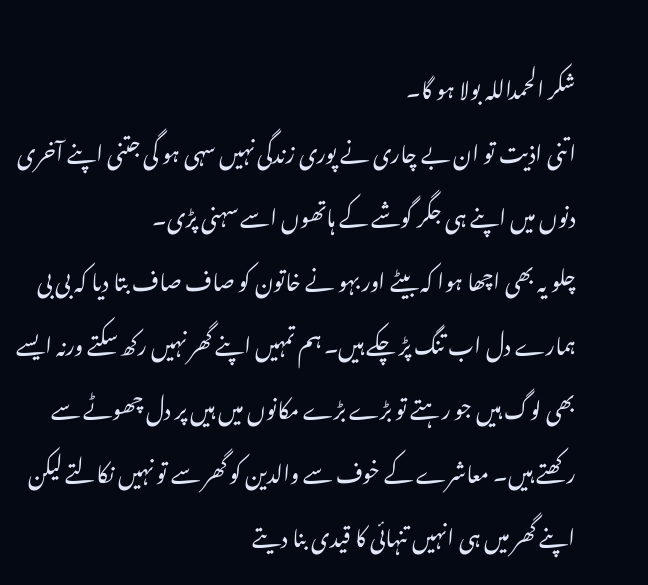شکر الحمداللہ بولا ہو گا۔
اتنی اذیت تو ان بے چاری نے پوری زندگی نہیں سہی ہو گی جتنی اپنے آخری دنوں میں اپنے ہی جگر گوشے کے ہاتھوں اسے سہنی پڑی۔
چلو یہ بھی اچھا ہوا کہ بیٹے اور بہو نے خاتون کو صاف صاف بتا دیا کہ بی بی ہمارے دل اب تنگ پڑ چکے ہیں۔ ہم تمہیں اپنے گھر نہیں رکھ سکتے ورنہ ایسے بھی لوگ ہیں جو رہتے تو بڑے بڑے مکانوں میں ہیں پر دل چھوٹے سے رکھتے ہیں۔ معاشرے کے خوف سے والدین کو گھر سے تو نہیں نکالتے لیکن اپنے گھر میں ہی انہیں تنہائی کا قیدی بنا دیتے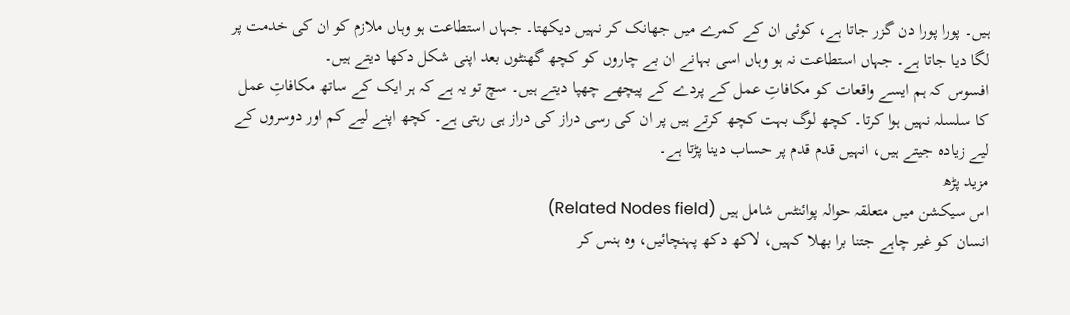ہیں۔ پورا پورا دن گزر جاتا ہے، کوئی ان کے کمرے میں جھانک کر نہیں دیکھتا۔ جہاں استطاعت ہو وہاں ملازم کو ان کی خدمت پر لگا دیا جاتا ہے۔ جہاں استطاعت نہ ہو وہاں اسی بہانے ان بے چاروں کو کچھ گھنٹوں بعد اپنی شکل دکھا دیتے ہیں۔
افسوس کہ ہم ایسے واقعات کو مکافاتِ عمل کے پردے کے پیچھے چھپا دیتے ہیں۔ سچ تو یہ ہے کہ ہر ایک کے ساتھ مکافاتِ عمل کا سلسلہ نہیں ہوا کرتا۔ کچھ لوگ بہت کچھ کرتے ہیں پر ان کی رسی دراز کی دراز ہی رہتی ہے۔ کچھ اپنے لیے کم اور دوسروں کے لیے زیادہ جیتے ہیں، انہیں قدم قدم پر حساب دینا پڑتا ہے۔
مزید پڑھ
اس سیکشن میں متعلقہ حوالہ پوائنٹس شامل ہیں (Related Nodes field)
انسان کو غیر چاہے جتنا برا بھلا کہیں، لاکھ دکھ پہنچائیں، وہ ہنس کر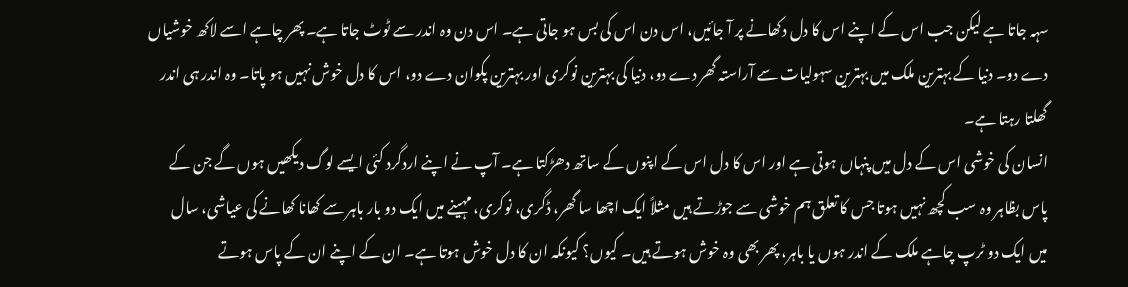سہہ جاتا ہے لیکن جب اس کے اپنے اس کا دل دکھانے پر آ جائیں، اس دن اس کی بس ہو جاتی ہے۔ اس دن وہ اندر سے ٹوٹ جاتا ہے۔ پھر چاہے اسے لاکھ خوشیاں دے دو۔ دنیا کے بہترین ملک میں بہترین سہولیات سے آراستہ گھر دے دو، دنیا کی بہترین نوکری اور بہترین پکوان دے دو، اس کا دل خوش نہیں ہو پاتا۔ وہ اندر ہی اندر گھلتا رہتا ہے۔
انسان کی خوشی اس کے دل میں پنہاں ہوتی ہے اور اس کا دل اس کے اپنوں کے ساتھ دھڑکتا ہے۔ آپ نے اپنے اردگرد کئی ایسے لوگ دیکھیں ہوں گے جن کے پاس بظاہر وہ سب کچھ نہیں ہوتا جس کا تعلق ہم خوشی سے جوڑتے ہیں مثلاً ایک اچھا سا گھر، ڈگری، نوکری، مہینے میں ایک دو بار باہر سے کھانا کھانے کی عیاشی، سال میں ایک دو ٹرپ چاہے ملک کے اندر ہوں یا باہر، پھر بھی وہ خوش ہوتے ہیں۔ کیوں؟ کیونکہ ان کا دل خوش ہوتا ہے۔ ان کے اپنے ان کے پاس ہوتے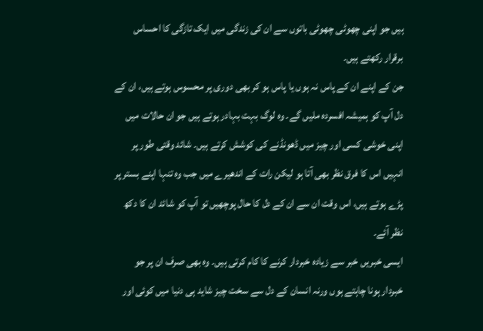ہیں جو اپنی چھوٹی چھوٹی باتوں سے ان کی زندگی میں ایک تازگی کا احساس برقرار رکھتے ہیں۔
جن کے اپنے ان کے پاس نہ ہوں یا پاس ہو کر بھی دوری پر محسوس ہوتے ہیں، ان کے دل آپ کو ہمیشہ افسردہ ملیں گے۔ وہ لوگ بہت بہادر ہوتے ہیں جو ان حالات میں اپنی خوشی کسی اور چیز میں ڈھونڈنے کی کوشش کرتے ہیں۔ شائد وقتی طور پر انہیں اس کا فرق نظر بھی آتا ہو لیکن رات کے اندھیرے میں جب وہ تنہا اپنے بستر پر پڑے ہوتے ہیں، اس وقت ان سے ان کے دل کا حال پوچھیں تو آپ کو شائد ان کا دکھ نظر آئے۔
ایسی خبریں خبر سے زیادہ خبردار کرنے کا کام کرتی ہیں۔ وہ بھی صرف ان پر جو خبردار ہونا چاہتے ہوں ورنہ انسان کے دل سے سخت چیز شاید ہی دنیا میں کوئی اور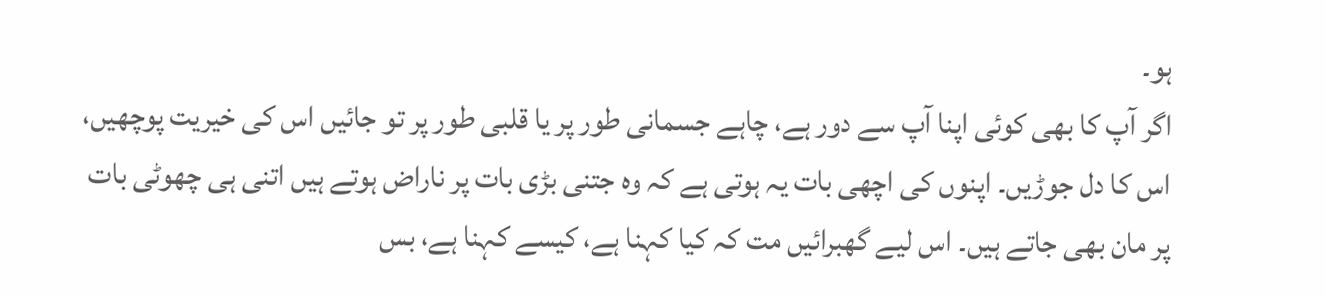ہو۔
اگر آپ کا بھی کوئی اپنا آپ سے دور ہے، چاہے جسمانی طور پر یا قلبی طور پر تو جائیں اس کی خیریت پوچھیں، اس کا دل جوڑیں۔ اپنوں کی اچھی بات یہ ہوتی ہے کہ وہ جتنی بڑی بات پر ناراض ہوتے ہیں اتنی ہی چھوٹی بات پر مان بھی جاتے ہیں۔ اس لیے گھبرائیں مت کہ کیا کہنا ہے، کیسے کہنا ہے، بس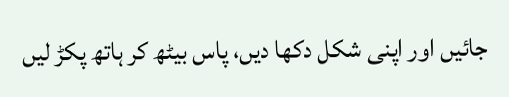جائیں اور اپنی شکل دکھا دیں، پاس بیٹھ کر ہاتھ پکڑ لیں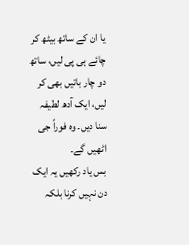یا ان کے ساتھ بیٹھ کر چائے ہی پی لیں، ساتھ دو چار باتیں بھی کر لیں، ایک آدھ لطیفہ سنا دیں۔ وہ فوراً جی اٹھیں گے۔
بس یاد رکھیں یہ ایک دن نہیں کرنا بلکہ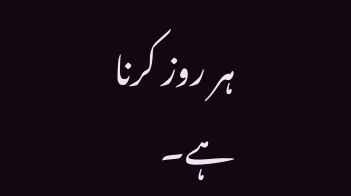ہر روز کرنا ہے۔